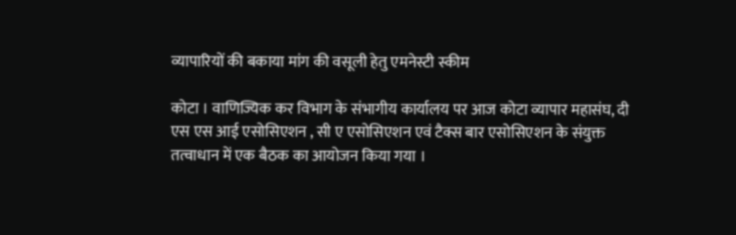व्यापारियों की बकाया मांग की वसूली हेतु एमनेस्टी स्कीम

कोटा । वाणिज्यिक कर विभाग के संभागीय कार्यालय पर आज कोटा व्यापार महासंघ, दी एस एस आई एसोसिएशन , सी ए एसोसिएशन एवं टैक्स बार एसोसिएशन के संयुक्त तत्वाधान में एक बैठक का आयोजन किया गया ।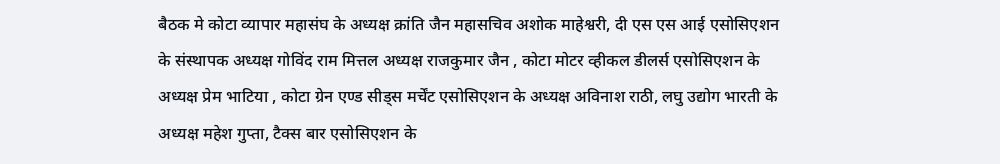बैठक मे कोटा व्यापार महासंघ के अध्यक्ष क्रांति जैन महासचिव अशोक माहेश्वरी, दी एस एस आई एसोसिएशन के संस्थापक अध्यक्ष गोविंद राम मित्तल अध्यक्ष राजकुमार जैन , कोटा मोटर व्हीकल डीलर्स एसोसिएशन के अध्यक्ष प्रेम भाटिया , कोटा ग्रेन एण्ड सीड्स मर्चेंट एसोसिएशन के अध्यक्ष अविनाश राठी, लघु उद्योग भारती के अध्यक्ष महेश गुप्ता, टैक्स बार एसोसिएशन के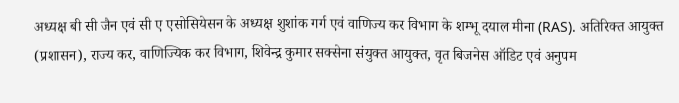अध्यक्ष बी सी जैन एवं सी ए एसोसियेसन के अध्यक्ष शुशांक गर्ग एवं वाणिज्य कर विभाग के शम्भू दयाल मीना (RAS). अतिरिक्त आयुक्त (प्रशासन), राज्य कर, वाणिज्यिक कर विभाग, शिवेन्द्र कुमार सक्सेना संयुक्त आयुक्त, वृत बिजनेस ऑडिट एवं अनुपम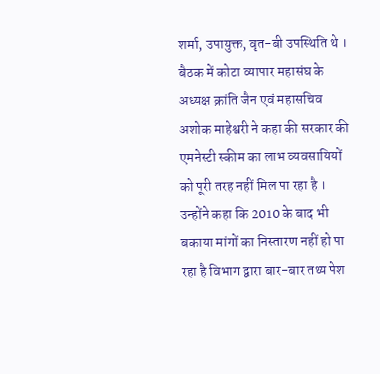शर्मा, उपायुक्त, वृत-बी उपस्थिति थे ।
बैठक में कोटा व्यापार महासंघ के अध्यक्ष क्रांति जैन एवं महासचिव अशोक माहेश्वरी ने कहा की सरकार की एमनेस्टी स्कीम का लाभ व्यवसायियों को पूरी तरह नहीं मिल पा रहा है । उन्होंने कहा कि 2010 के बाद भी बकाया मांगों का निस्तारण नहीं हो पा रहा है विभाग द्वारा बार-बार तथ्य पेश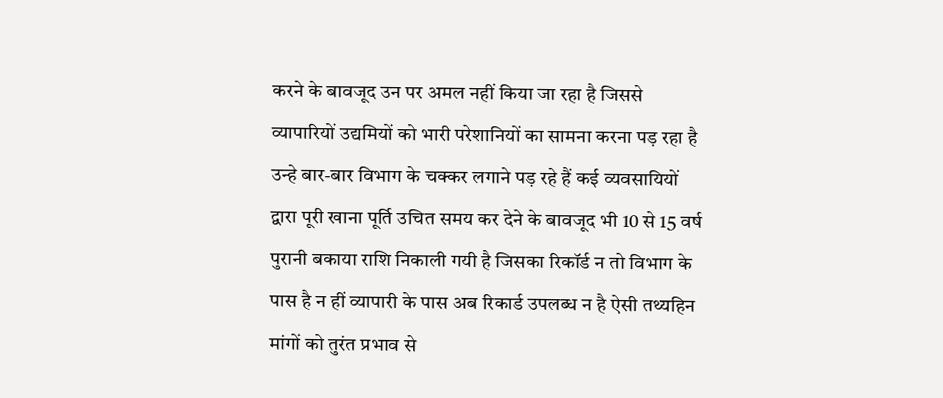करने के बावजूद उन पर अमल नहीं किया जा रहा है जिससे व्यापारियों उद्यमियों को भारी परेशानियों का सामना करना पड़ रहा है उन्हे बार-बार विभाग के चक्कर लगाने पड़ रहे हैं कई व्यवसायियों द्वारा पूरी खाना पूर्ति उचित समय कर देने के बावजूद भी 10 से 15 वर्ष पुरानी बकाया राशि निकाली गयी है जिसका रिकॉर्ड न तो विभाग के पास है न हीं व्यापारी के पास अब रिकार्ड उपलब्ध न है ऐसी तथ्यहिन मांगों को तुरंत प्रभाव से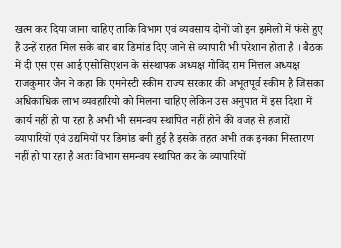खत्म कर दिया जाना चाहिए ताकि विभाग एवं व्यवसाय दोनों जो इन झमेलो में फंसे हुए हैं उन्हें राहत मिल सके बार बार डिमांड दिए जाने से व्यापारी भी परेशान होता है । बैठक में दी एस एस आई एसोसिएशन के संस्थापक अध्यक्ष गोविंद राम मित्तल अध्यक्ष राजकुमार जैन ने कहा कि एमनेस्टी स्कीम राज्य सरकार की अभूतपूर्व स्कीम है जिसका अधिकाधिक लाभ व्यवहारियो को मिलना चाहिए लेकिन उस अनुपात में इस दिशा में कार्य नहीं हो पा रहा है अभी भी समन्वय स्थापित नहीं होने की वजह से हजारों व्यापारियों एवं उद्यमियों पर डिमांड बनी हुई है इसके तहत अभी तक इनका निस्तारण नहीं हो पा रहा है अतः विभाग समन्वय स्थापित कर के व्यापारियों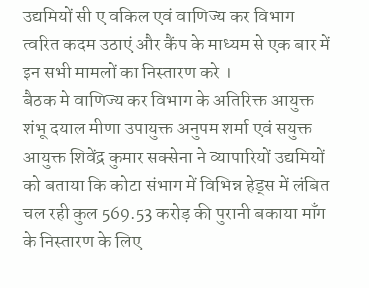उद्यमियों सी ए वकिल एवं वाणिज्य कर विभाग त्वरित कदम उठाएं और कैंप के माध्यम से एक बार में इन सभी मामलों का निस्तारण करे ।
बैठक मे वाणिज्य कर विभाग के अतिरिक्त आयुक्त शंभू दयाल मीणा उपायुक्त अनुपम शर्मा एवं सयुक्त आयुक्त शिवेंद्र कुमार सक्सेना ने व्यापारियों उद्यमियों को बताया कि कोटा संभाग में विभिन्न हेड्स में लंबित चल रही कुल 569.53 करोड़ की पुरानी बकाया माँग के निस्तारण के लिए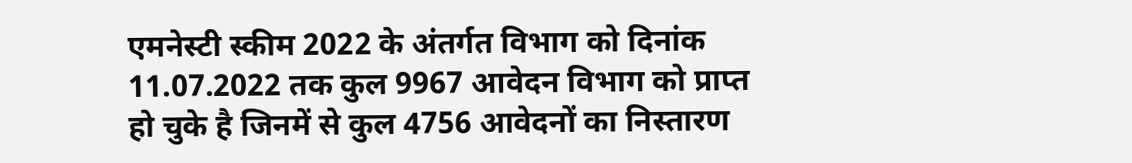एमनेस्टी स्कीम 2022 के अंतर्गत विभाग को दिनांक 11.07.2022 तक कुल 9967 आवेदन विभाग को प्राप्त हो चुके है जिनमें से कुल 4756 आवेदनों का निस्तारण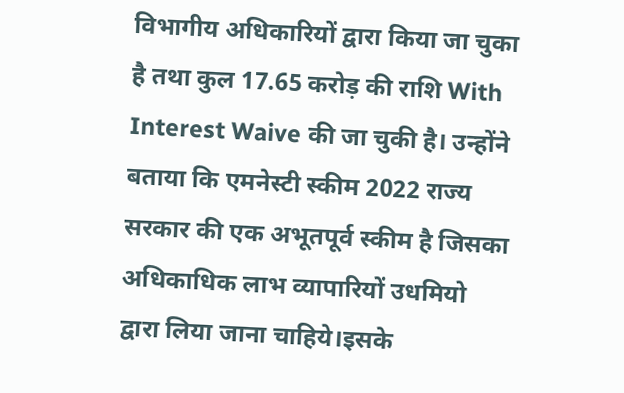विभागीय अधिकारियों द्वारा किया जा चुका है तथा कुल 17.65 करोड़ की राशि With Interest Waive की जा चुकी है। उन्होंने बताया कि एमनेस्टी स्कीम 2022 राज्य सरकार की एक अभूतपूर्व स्कीम है जिसका अधिकाधिक लाभ व्यापारियों उधमियो द्वारा लिया जाना चाहिये।इसके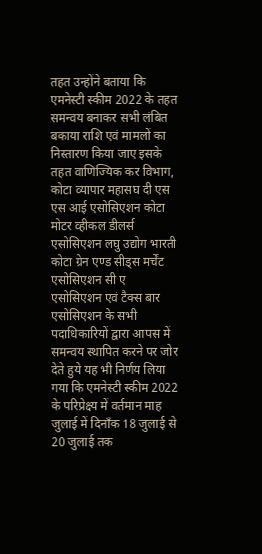तहत उन्होंने बताया कि एमनेस्टी स्कीम 2022 के तहत समन्वय बनाकर सभी लंबित बकाया राशि एवं मामलों का निस्तारण किया जाए इसके तहत वाणिज्यिक कर विभाग, कोटा व्यापार महासघ दी एस एस आई एसोसिएशन कोटा मोटर व्हीकल डीलर्स एसोसिएशन लघु उद्योग भारती कोटा ग्रेन एण्ड सीड्स मर्चेंट एसोसिएशन सी ए एसोसिएशन एवं टैक्स बार एसोसिएशन के सभी पदाधिकारियों द्वारा आपस में समन्वय स्थापित करने पर जोर देते हुये यह भी निर्णय लिया गया कि एमनेस्टी स्कीम 2022 के परिप्रेक्ष्य में वर्तमान माह जुलाई में दिनाँक 18 जुलाई से 20 जुलाई तक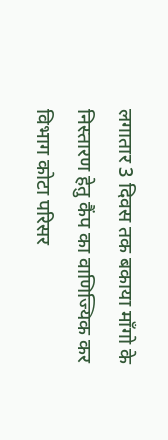लगातार 3 दिवस तक बकाया माँगो के निस्तारण हेतु कैंप का वाणिज्यिक कर विभाग कोटा परिसर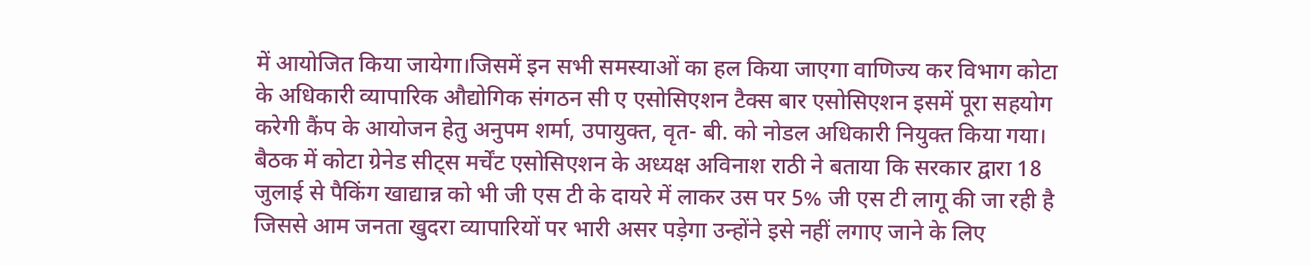में आयोजित किया जायेगा।जिसमें इन सभी समस्याओं का हल किया जाएगा वाणिज्य कर विभाग कोटा के अधिकारी व्यापारिक औद्योगिक संगठन सी ए एसोसिएशन टैक्स बार एसोसिएशन इसमें पूरा सहयोग करेगी कैंप के आयोजन हेतु अनुपम शर्मा, उपायुक्त, वृत- बी. को नोडल अधिकारी नियुक्त किया गया। बैठक में कोटा ग्रेनेड सीट्स मर्चेंट एसोसिएशन के अध्यक्ष अविनाश राठी ने बताया कि सरकार द्वारा 18 जुलाई से पैकिंग खाद्यान्न को भी जी एस टी के दायरे में लाकर उस पर 5% जी एस टी लागू की जा रही है जिससे आम जनता खुदरा व्यापारियों पर भारी असर पड़ेगा उन्होंने इसे नहीं लगाए जाने के लिए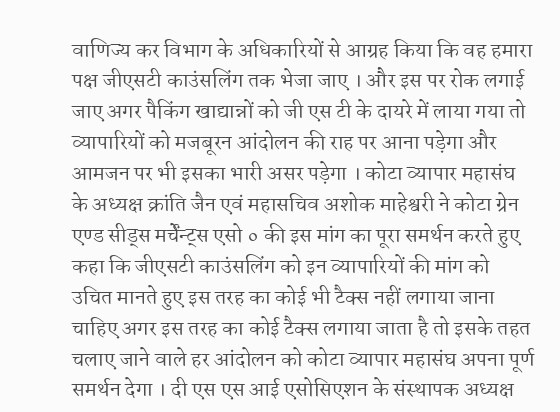वाणिज्य कर विभाग के अधिकारियों से आग्रह किया कि वह हमारा पक्ष जीएसटी काउंसलिंग तक भेजा जाए । और इस पर रोक लगाई जाए अगर पैकिंग खाद्यान्नों को जी एस टी के दायरे में लाया गया तो व्यापारियों को मजबूरन आंदोलन की राह पर आना पड़ेगा और आमजन पर भी इसका भारी असर पड़ेगा । कोटा व्यापार महासंघ के अध्यक्ष क्रांति जैन एवं महासचिव अशोक माहेश्वरी ने कोटा ग्रेन एण्ड सीड्स मर्चेंन्ट्स एसो ० की इस मांग का पूरा समर्थन करते हुए कहा कि जीएसटी काउंसलिंग को इन व्यापारियों की मांग को उचित मानते हुए इस तरह का कोई भी टैक्स नहीं लगाया जाना चाहिए अगर इस तरह का कोई टैक्स लगाया जाता है तो इसके तहत चलाए जाने वाले हर आंदोलन को कोटा व्यापार महासंघ अपना पूर्ण समर्थन देगा । दी एस एस आई एसोसिएशन के संस्थापक अध्यक्ष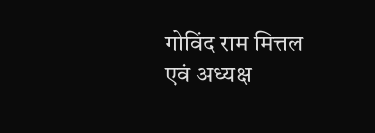गोविंद राम मित्तल एवं अध्यक्ष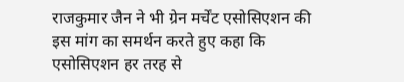राजकुमार जैन ने भी ग्रेन मर्चेंट एसोसिएशन की इस मांग का समर्थन करते हुए कहा कि एसोसिएशन हर तरह से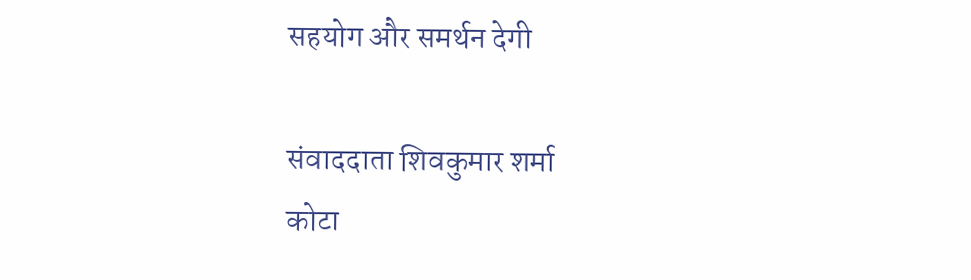सहयोग और समर्थन देगी

संवाददाता शिवकुमार शर्मा
कोटा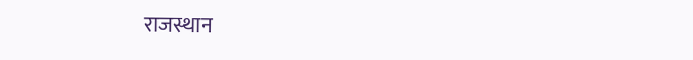राजस्थान